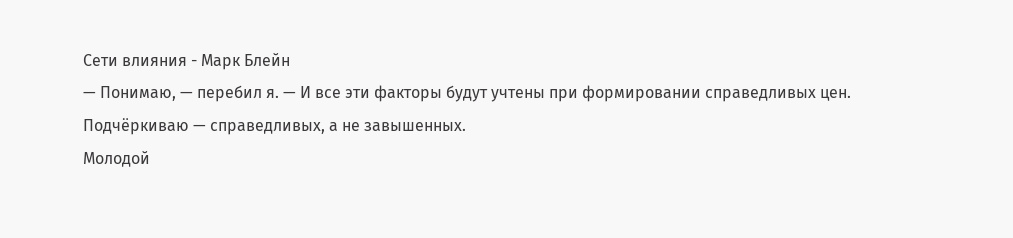Сети влияния - Марк Блейн
— Понимаю, — перебил я. — И все эти факторы будут учтены при формировании справедливых цен. Подчёркиваю — справедливых, а не завышенных.
Молодой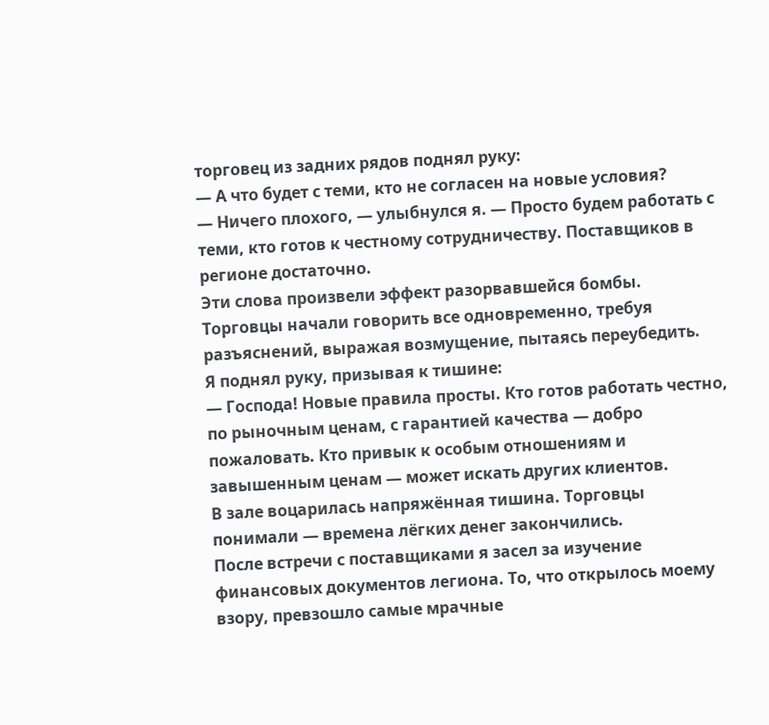торговец из задних рядов поднял руку:
— А что будет с теми, кто не согласен на новые условия?
— Ничего плохого, — улыбнулся я. — Просто будем работать с теми, кто готов к честному сотрудничеству. Поставщиков в регионе достаточно.
Эти слова произвели эффект разорвавшейся бомбы. Торговцы начали говорить все одновременно, требуя разъяснений, выражая возмущение, пытаясь переубедить.
Я поднял руку, призывая к тишине:
— Господа! Новые правила просты. Кто готов работать честно, по рыночным ценам, с гарантией качества — добро пожаловать. Кто привык к особым отношениям и завышенным ценам — может искать других клиентов.
В зале воцарилась напряжённая тишина. Торговцы понимали — времена лёгких денег закончились.
После встречи с поставщиками я засел за изучение финансовых документов легиона. То, что открылось моему взору, превзошло самые мрачные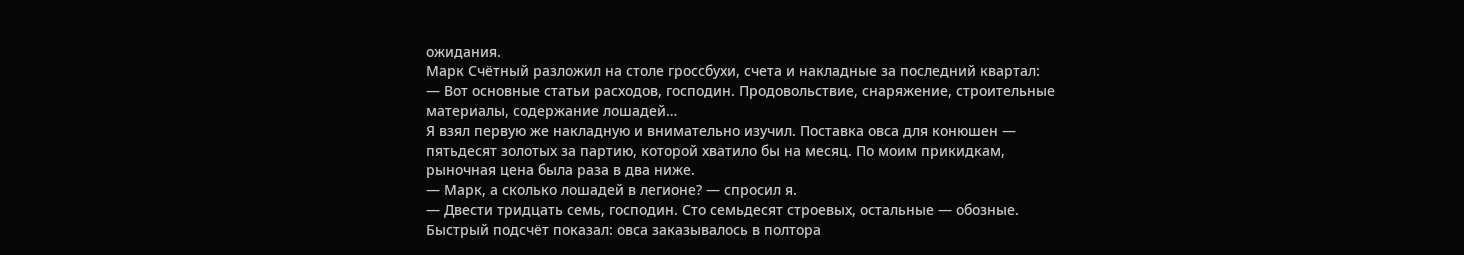ожидания.
Марк Счётный разложил на столе гроссбухи, счета и накладные за последний квартал:
— Вот основные статьи расходов, господин. Продовольствие, снаряжение, строительные материалы, содержание лошадей…
Я взял первую же накладную и внимательно изучил. Поставка овса для конюшен — пятьдесят золотых за партию, которой хватило бы на месяц. По моим прикидкам, рыночная цена была раза в два ниже.
— Марк, а сколько лошадей в легионе? — спросил я.
— Двести тридцать семь, господин. Сто семьдесят строевых, остальные — обозные.
Быстрый подсчёт показал: овса заказывалось в полтора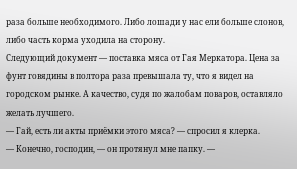раза больше необходимого. Либо лошади у нас ели больше слонов, либо часть корма уходила на сторону.
Следующий документ — поставка мяса от Гая Меркатора. Цена за фунт говядины в полтора раза превышала ту, что я видел на городском рынке. А качество, судя по жалобам поваров, оставляло желать лучшего.
— Гай, есть ли акты приёмки этого мяса? — спросил я клерка.
— Конечно, господин, — он протянул мне папку. —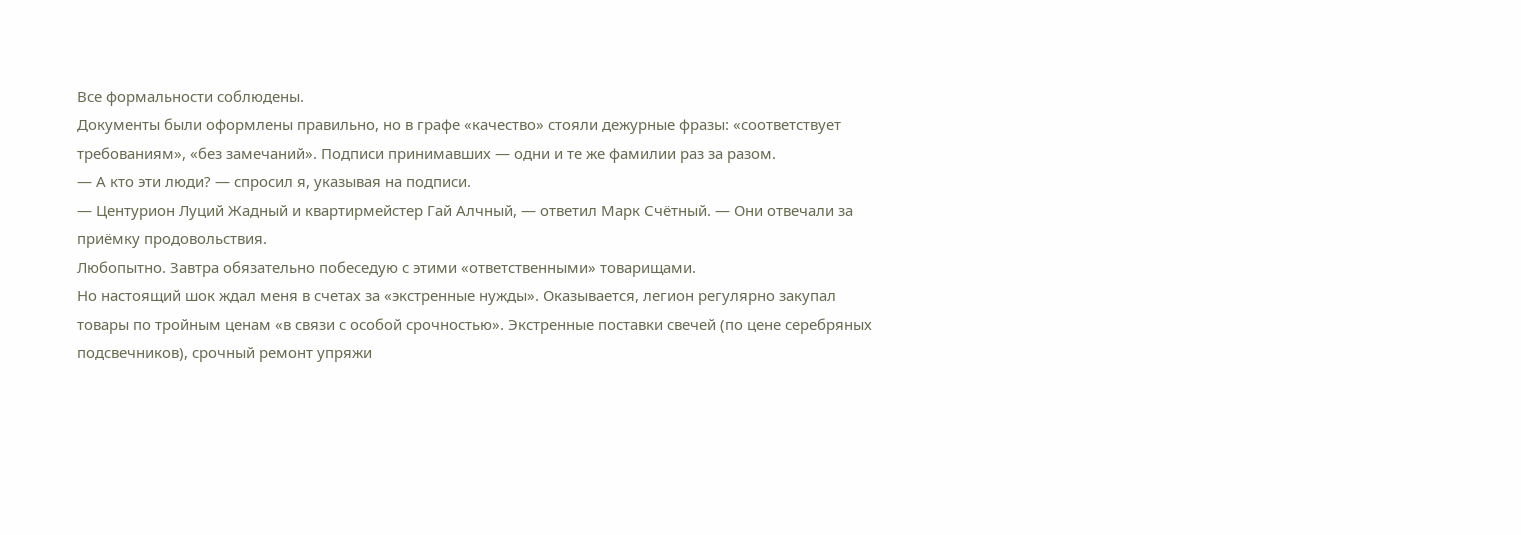Все формальности соблюдены.
Документы были оформлены правильно, но в графе «качество» стояли дежурные фразы: «соответствует требованиям», «без замечаний». Подписи принимавших — одни и те же фамилии раз за разом.
— А кто эти люди? — спросил я, указывая на подписи.
— Центурион Луций Жадный и квартирмейстер Гай Алчный, — ответил Марк Счётный. — Они отвечали за приёмку продовольствия.
Любопытно. Завтра обязательно побеседую с этими «ответственными» товарищами.
Но настоящий шок ждал меня в счетах за «экстренные нужды». Оказывается, легион регулярно закупал товары по тройным ценам «в связи с особой срочностью». Экстренные поставки свечей (по цене серебряных подсвечников), срочный ремонт упряжи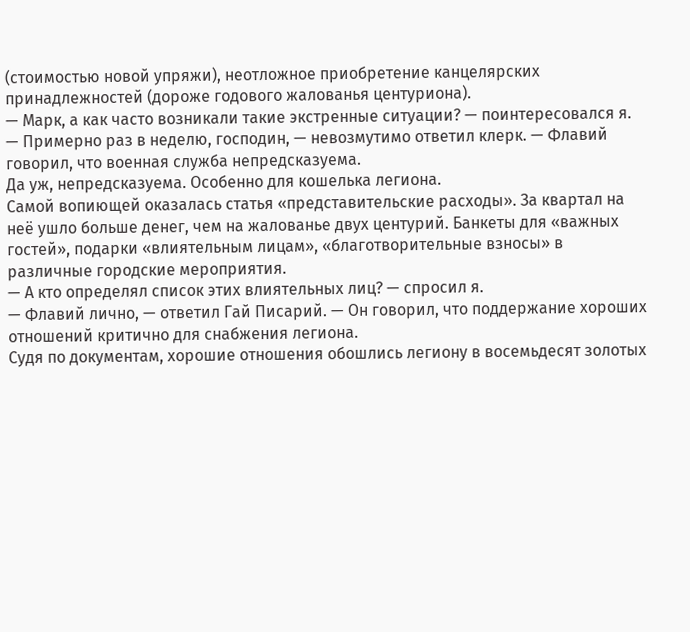(стоимостью новой упряжи), неотложное приобретение канцелярских принадлежностей (дороже годового жалованья центуриона).
— Марк, а как часто возникали такие экстренные ситуации? — поинтересовался я.
— Примерно раз в неделю, господин, — невозмутимо ответил клерк. — Флавий говорил, что военная служба непредсказуема.
Да уж, непредсказуема. Особенно для кошелька легиона.
Самой вопиющей оказалась статья «представительские расходы». За квартал на неё ушло больше денег, чем на жалованье двух центурий. Банкеты для «важных гостей», подарки «влиятельным лицам», «благотворительные взносы» в различные городские мероприятия.
— А кто определял список этих влиятельных лиц? — спросил я.
— Флавий лично, — ответил Гай Писарий. — Он говорил, что поддержание хороших отношений критично для снабжения легиона.
Судя по документам, хорошие отношения обошлись легиону в восемьдесят золотых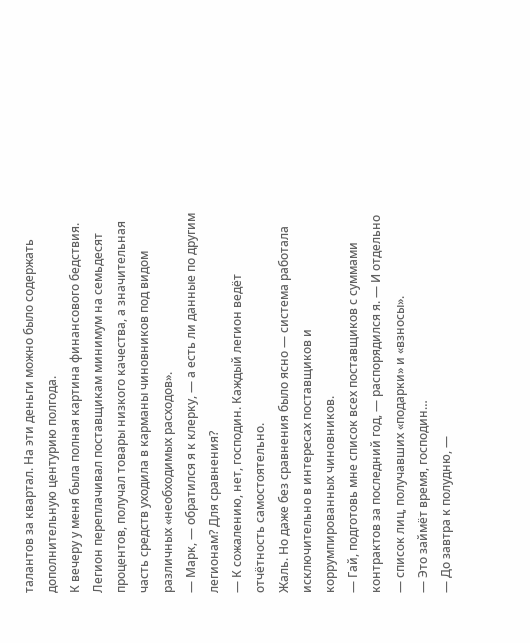талантов за квартал. На эти деньги можно было содержать дополнительную центурию полгода.
К вечеру у меня была полная картина финансового бедствия. Легион переплачивал поставщикам минимум на семьдесят процентов, получал товары низкого качества, а значительная часть средств уходила в карманы чиновников под видом различных «необходимых расходов».
— Марк, — обратился я к клерку, — а есть ли данные по другим легионам? Для сравнения?
— К сожалению, нет, господин. Каждый легион ведёт отчётность самостоятельно.
Жаль. Но даже без сравнения было ясно — система работала исключительно в интересах поставщиков и коррумпированных чиновников.
— Гай, подготовь мне список всех поставщиков с суммами контрактов за последний год, — распорядился я. — И отдельно — список лиц, получавших «подарки» и «взносы».
— Это займёт время, господин…
— До завтра к полудню, —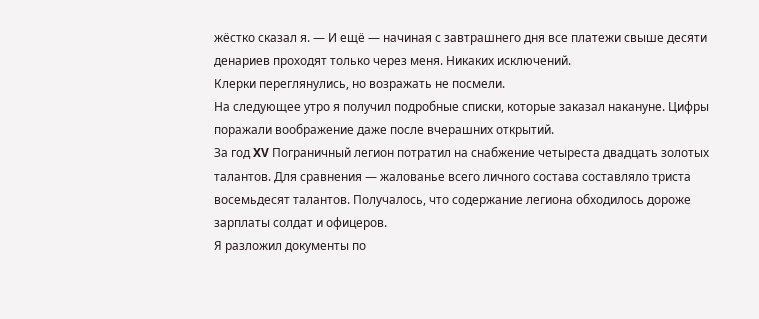жёстко сказал я. — И ещё — начиная с завтрашнего дня все платежи свыше десяти денариев проходят только через меня. Никаких исключений.
Клерки переглянулись, но возражать не посмели.
На следующее утро я получил подробные списки, которые заказал накануне. Цифры поражали воображение даже после вчерашних открытий.
За год XV Пограничный легион потратил на снабжение четыреста двадцать золотых талантов. Для сравнения — жалованье всего личного состава составляло триста восемьдесят талантов. Получалось, что содержание легиона обходилось дороже зарплаты солдат и офицеров.
Я разложил документы по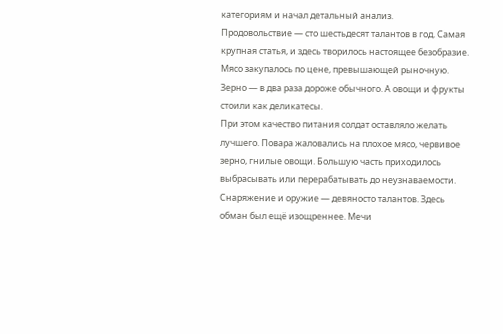категориям и начал детальный анализ.
Продовольствие — сто шестьдесят талантов в год. Самая крупная статья, и здесь творилось настоящее безобразие. Мясо закупалось по цене, превышающей рыночную. Зерно — в два раза дороже обычного. А овощи и фрукты стоили как деликатесы.
При этом качество питания солдат оставляло желать лучшего. Повара жаловались на плохое мясо, червивое зерно, гнилые овощи. Большую часть приходилось выбрасывать или перерабатывать до неузнаваемости.
Снаряжение и оружие — девяносто талантов. Здесь обман был ещё изощреннее. Мечи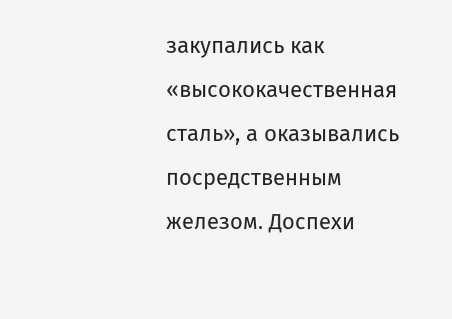закупались как «высококачественная сталь», а оказывались посредственным железом. Доспехи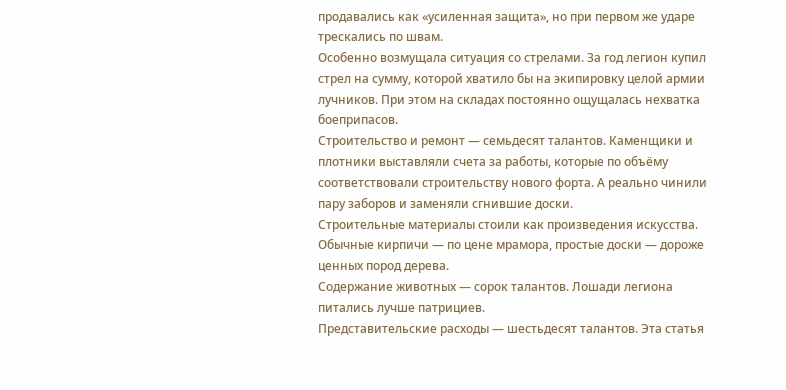продавались как «усиленная защита», но при первом же ударе трескались по швам.
Особенно возмущала ситуация со стрелами. За год легион купил стрел на сумму, которой хватило бы на экипировку целой армии лучников. При этом на складах постоянно ощущалась нехватка боеприпасов.
Строительство и ремонт — семьдесят талантов. Каменщики и плотники выставляли счета за работы, которые по объёму соответствовали строительству нового форта. А реально чинили пару заборов и заменяли сгнившие доски.
Строительные материалы стоили как произведения искусства. Обычные кирпичи — по цене мрамора, простые доски — дороже ценных пород дерева.
Содержание животных — сорок талантов. Лошади легиона питались лучше патрициев.
Представительские расходы — шестьдесят талантов. Эта статья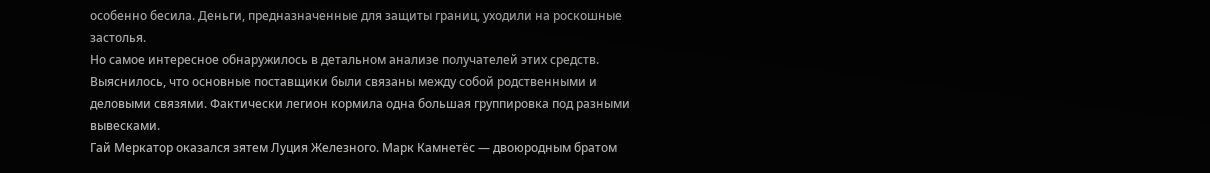особенно бесила. Деньги, предназначенные для защиты границ, уходили на роскошные застолья.
Но самое интересное обнаружилось в детальном анализе получателей этих средств. Выяснилось, что основные поставщики были связаны между собой родственными и деловыми связями. Фактически легион кормила одна большая группировка под разными вывесками.
Гай Меркатор оказался зятем Луция Железного. Марк Камнетёс — двоюродным братом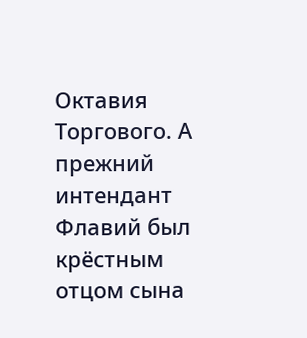Октавия Торгового. А прежний интендант Флавий был крёстным отцом сына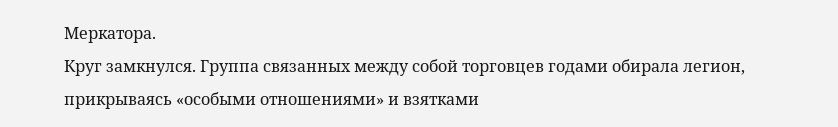Меркатора.
Круг замкнулся. Группа связанных между собой торговцев годами обирала легион, прикрываясь «особыми отношениями» и взятками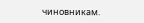чиновникам.